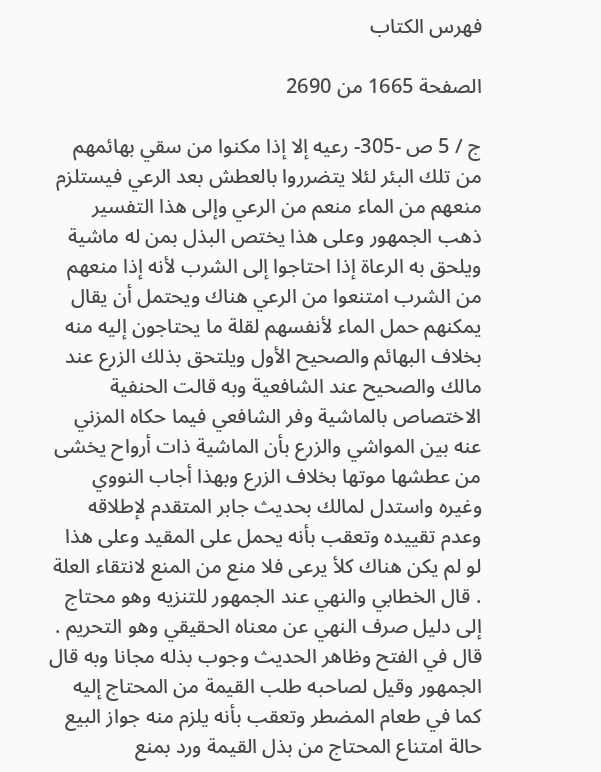فهرس الكتاب

الصفحة 1665 من 2690

ج / 5 ص -305- رعيه إلا إذا مكنوا من سقي بهائمهم من تلك البئر لئلا يتضرروا بالعطش بعد الرعي فيستلزم منعهم من الماء منعم من الرعي وإلى هذا التفسير ذهب الجمهور وعلى هذا يختص البذل بمن له ماشية ويلحق به الرعاة إذا احتاجوا إلى الشرب لأنه إذا منعهم من الشرب امتنعوا من الرعي هناك ويحتمل أن يقال يمكنهم حمل الماء لأنفسهم لقلة ما يحتاجون إليه منه بخلاف البهائم والصحيح الأول ويلتحق بذلك الزرع عند مالك والصحيح عند الشافعية وبه قالت الحنفية الاختصاص بالماشية وفر الشافعي فيما حكاه المزني عنه بين المواشي والزرع بأن الماشية ذات أرواح يخشى من عطشها موتها بخلاف الزرع وبهذا أجاب النووي وغيره واستدل لمالك بحديث جابر المتقدم لإطلاقه وعدم تقييده وتعقب بأنه يحمل على المقيد وعلى هذا لو لم يكن هناك كلأ يرعى فلا منع من المنع لانتقاء العلة . قال الخطابي والنهي عند الجمهور للتنزيه وهو محتاج إلى دليل صرف النهي عن معناه الحقيقي وهو التحريم . قال في الفتح وظاهر الحديث وجوب بذله مجانا وبه قال الجمهور وقيل لصاحبه طلب القيمة من المحتاج إليه كما في طعام المضطر وتعقب بأنه يلزم منه جواز البيع حالة امتناع المحتاج من بذل القيمة ورد بمنع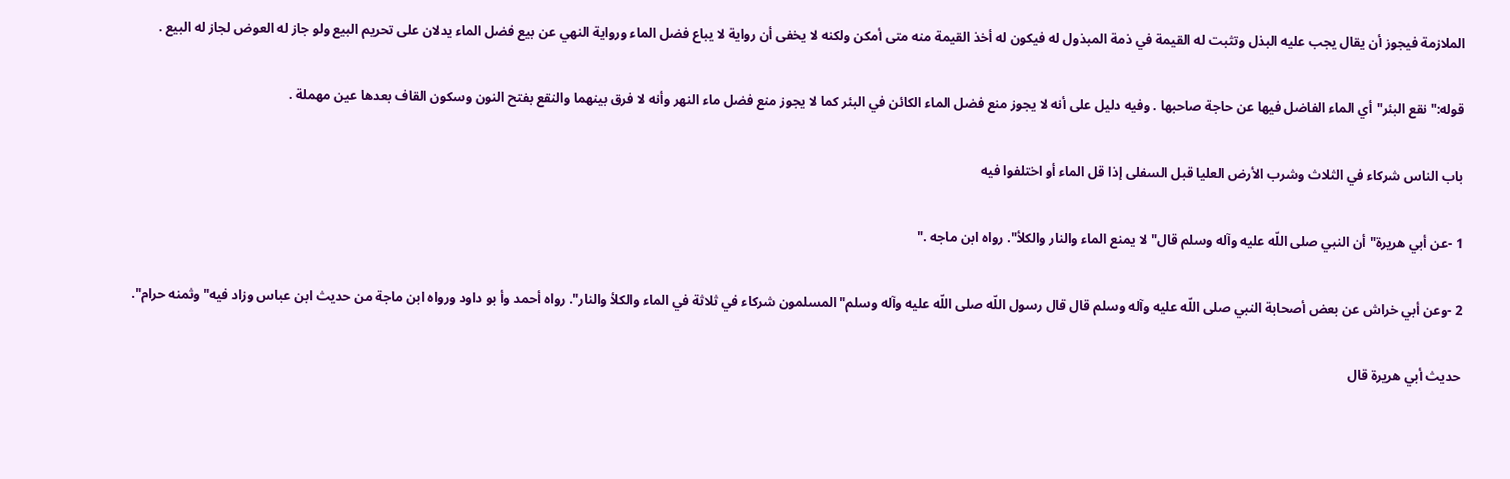الملازمة فيجوز أن يقال يجب عليه البذل وتثبت له القيمة في ذمة المبذول له فيكون له أخذ القيمة منه متى أمكن ولكنه لا يخفى أن رواية لا يباع فضل الماء ورواية النهي عن بيع فضل الماء يدلان على تحريم البيع ولو جاز له العوض لجاز له البيع .

قوله:"نقع البئر"أي الماء الفاضل فيها عن حاجة صاحبها . وفيه دليل على أنه لا يجوز منع فضل الماء الكائن في البئر كما لا يجوز منع فضل ماء النهر وأنه لا فرق بينهما والنقع بفتح النون وسكون القاف بعدها عين مهملة .

باب الناس شركاء في الثلاث وشرب الأرض العليا قبل السفلى إذا قل الماء أو اختلفوا فيه

1 -عن أبي هريرة"أن النبي صلى اللّه عليه وآله وسلم قال"لا يمنع الماء والنار والكلأ". رواه ابن ماجه ."

2 -وعن أبي خراش عن بعض أصحابة النبي صلى اللّه عليه وآله وسلم قال قال رسول اللّه صلى اللّه عليه وآله وسلم"المسلمون شركاء في ثلاثة في الماء والكلأ والنار". رواه أحمد وأ بو داود ورواه ابن ماجة من حديث ابن عباس وزاد فيه"وثمنه حرام".

حديث أبي هريرة قال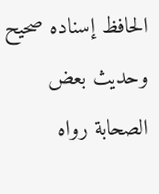الحافظ إسناده صحيح وحديث بعض الصحابة رواه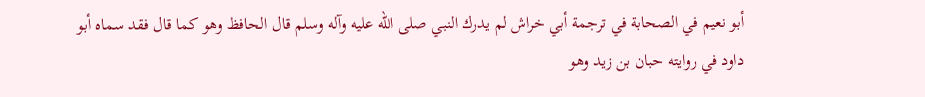أبو نعيم في الصحابة في ترجمة أبي خراش لم يدرك النبي صلى اللّه عليه وآله وسلم قال الحافظ وهو كما قال فقد سماه أبو داود في روايته حبان بن زيد وهو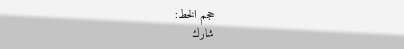حجم الخط:
شارك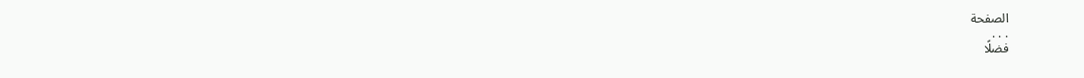الصفحة
. . .
فضلًا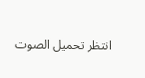انتظر تحميل الصوت